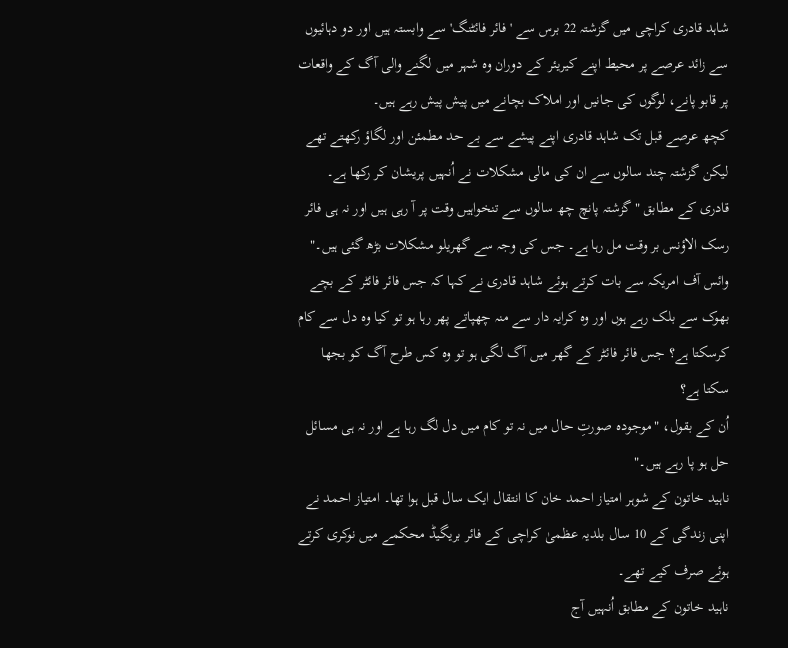شاہد قادری کراچی میں گزشتہ 22 برس سے 'فائر فائٹنگ' سے وابستہ ہیں اور دو دہائیوں سے زائد عرصے پر محیط اپنے کیریئر کے دوران وہ شہر میں لگنے والی آگ کے واقعات پر قابو پانے، لوگوں کی جانیں اور املاک بچانے میں پیش پیش رہے ہیں۔
کچھ عرصے قبل تک شاہد قادری اپنے پیشے سے بے حد مطمئن اور لگاؤ رکھتے تھے لیکن گزشتہ چند سالوں سے ان کی مالی مشکلات نے اُنہیں پریشان کر رکھا ہے۔
قادری کے مطابق "گزشتہ پانچ چھ سالوں سے تنخواہیں وقت پر آ رہی ہیں اور نہ ہی فائر رسک الاؤنس بر وقت مل رہا ہے۔ جس کی وجہ سے گھریلو مشکلات بڑھ گئی ہیں۔"
وائس آف امریکہ سے بات کرتے ہوئے شاہد قادری نے کہا کہ جس فائر فائٹر کے بچے بھوک سے بلک رہے ہوں اور وہ کرایہ دار سے منہ چھپاتے پھر رہا ہو تو کیا وہ دل سے کام کرسکتا ہے؟ جس فائر فائٹر کے گھر میں آگ لگی ہو تو وہ کس طرح آگ کو بجھا سکتا ہے؟
اُن کے بقول، "موجودہ صورتِ حال میں نہ تو کام میں دل لگ رہا ہے اور نہ ہی مسائل حل ہو پا رہے ہیں۔"
ناہید خاتون کے شوہر امتیاز احمد خان کا انتقال ایک سال قبل ہوا تھا۔ امتیاز احمد نے اپنی زندگی کے 10 سال بلدیہ عظمیٰ کراچی کے فائر بریگیڈ محکمے میں نوکری کرتے ہوئے صرف کیے تھے۔
ناہید خاتون کے مطابق اُنہیں آج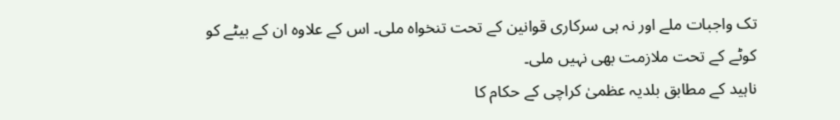تک واجبات ملے اور نہ ہی سرکاری قوانین کے تحت تنخواہ ملی۔ اس کے علاوہ ان کے بیٹے کو کوٹے کے تحت ملازمت بھی نہیں ملی۔
ناہید کے مطابق بلدیہ عظمیٰ کراچی کے حکام کا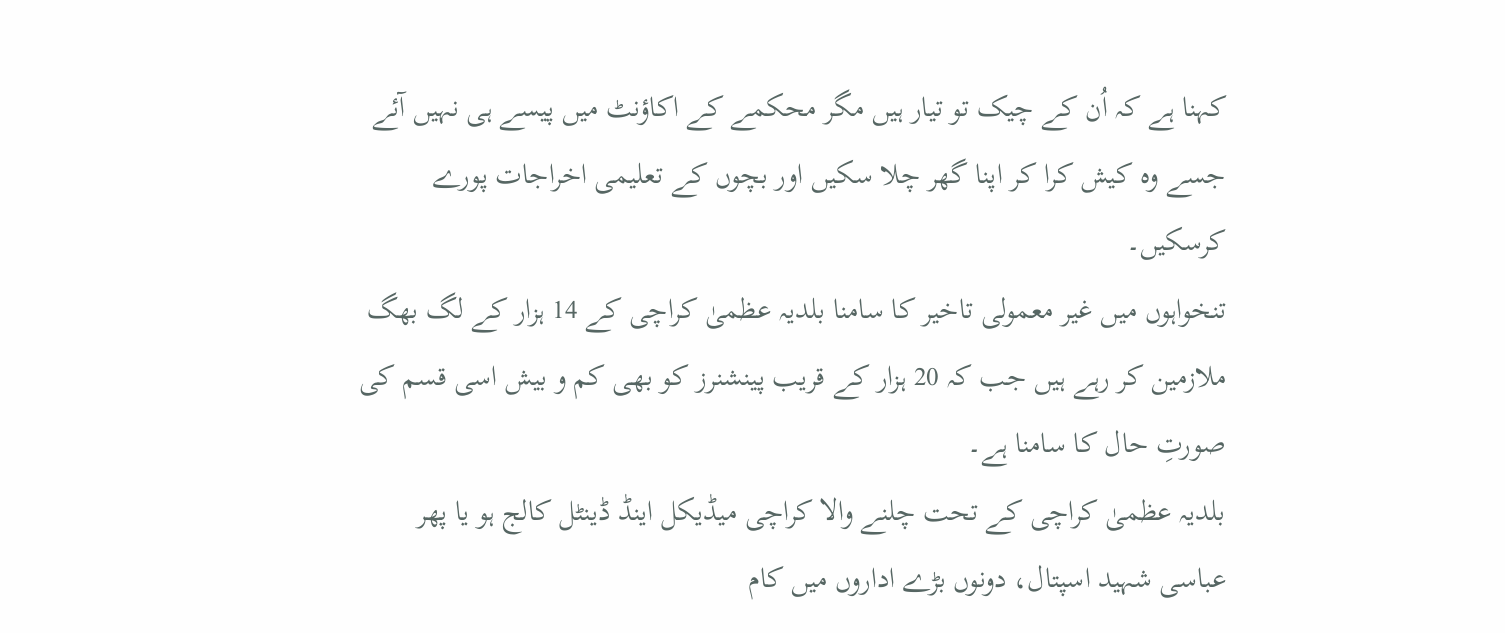کہنا ہے کہ اُن کے چیک تو تیار ہیں مگر محکمے کے اکاؤنٹ میں پیسے ہی نہیں آئے جسے وہ کیش کرا کر اپنا گھر چلا سکیں اور بچوں کے تعلیمی اخراجات پورے کرسکیں۔
تنخواہوں میں غیر معمولی تاخیر کا سامنا بلدیہ عظمیٰ کراچی کے 14 ہزار کے لگ بھگ ملازمین کر رہے ہیں جب کہ 20 ہزار کے قریب پینشنرز کو بھی کم و بیش اسی قسم کی صورتِ حال کا سامنا ہے۔
بلدیہ عظمیٰ کراچی کے تحت چلنے والا کراچی میڈیکل اینڈ ڈینٹل کالج ہو یا پھر عباسی شہید اسپتال، دونوں بڑے اداروں میں کام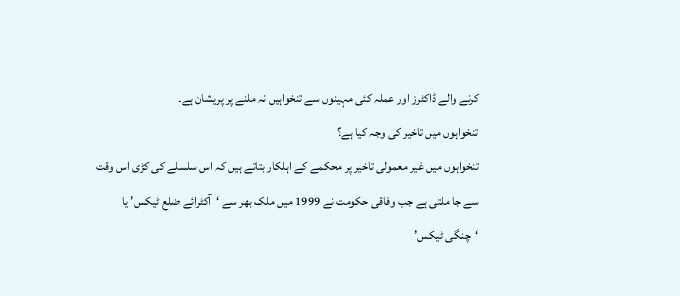کرنے والے ڈاکٹرز اور عملہ کئی مہینوں سے تنخواہیں نہ ملنے پر پریشان ہے۔
تنخواہوں میں تاخیر کی وجہ کیا ہے؟
تنخواہوں میں غیر معمولی تاخیر پر محکمے کے اہلکار بتاتے ہیں کہ اس سلسلے کی کڑی اس وقت سے جا ملتی ہے جب وفاقی حکومت نے 1999 میں ملک بھر سے ‘آکٹرائے ضلع ٹیکس’ یا ‘چنگی ٹیکس’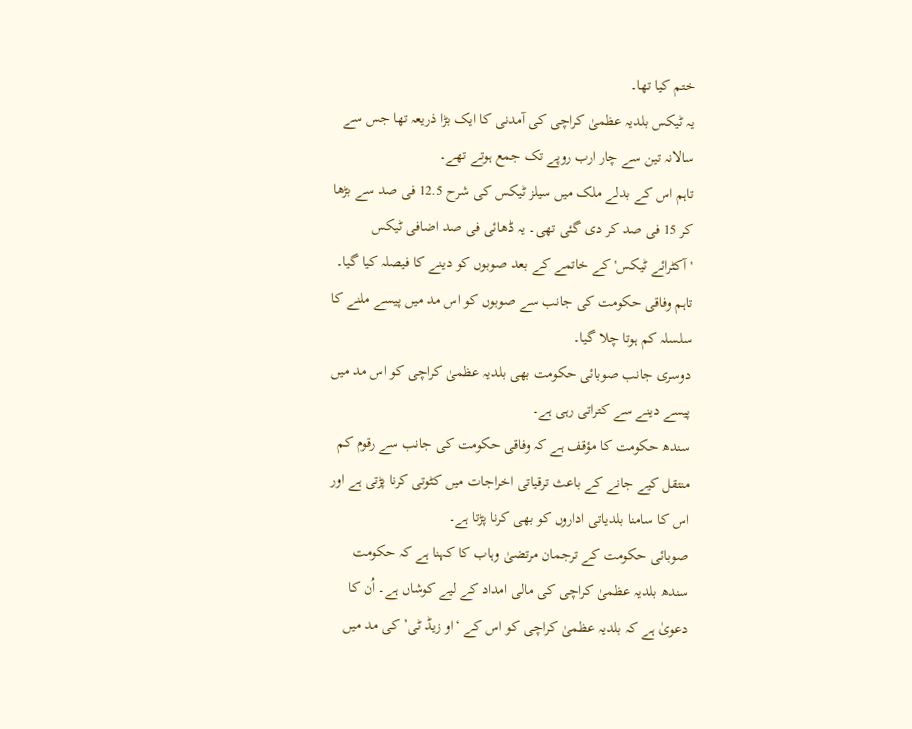ختم کیا تھا۔
یہ ٹیکس بلدیہ عظمیٰ کراچی کی آمدنی کا ایک بڑا ذریعہ تھا جس سے سالانہ تین سے چار ارب روپے تک جمع ہوتے تھے۔
تاہم اس کے بدلے ملک میں سیلز ٹیکس کی شرح 12.5 فی صد سے بڑھا کر 15 فی صد کر دی گئی تھی۔ یہ ڈھائی فی صد اضافی ٹیکس 'آکٹرائے ٹیکس' کے خاتمے کے بعد صوبوں کو دینے کا فیصلہ کیا گیا۔ تاہم وفاقی حکومت کی جانب سے صوبوں کو اس مد میں پیسے ملنے کا سلسلہ کم ہوتا چلا گیا۔
دوسری جانب صوبائی حکومت بھی بلدیہ عظمیٰ کراچی کو اس مد میں پیسے دینے سے کتراتی رہی ہے۔
سندھ حکومت کا مؤقف ہے کہ وفاقی حکومت کی جانب سے رقوم کم منتقل کیے جانے کے باعث ترقیاتی اخراجات میں کٹوتی کرنا پڑتی ہے اور اس کا سامنا بلدیاتی اداروں کو بھی کرنا پڑتا ہے۔
صوبائی حکومت کے ترجمان مرتضیٰ وہاب کا کہنا ہے کہ حکومت سندھ بلدیہ عظمیٰ کراچی کی مالی امداد کے لیے کوشاں ہے۔ اُن کا دعویٰ ہے کہ بلدیہ عظمیٰ کراچی کو اس کے ‘او زیڈ ٹی’ کی مد میں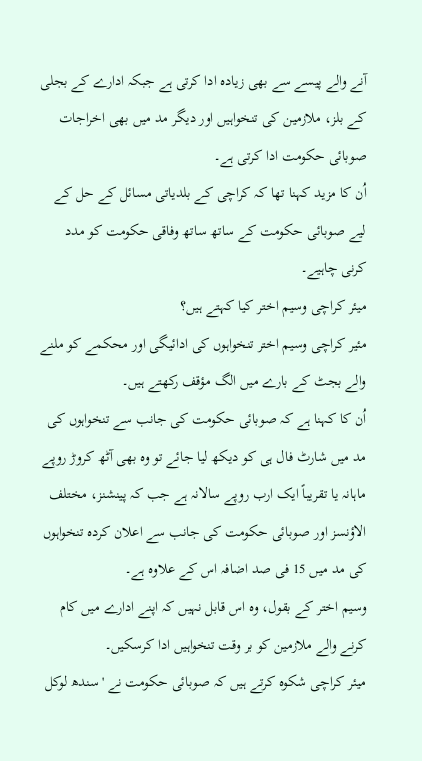آنے والے پیسے سے بھی زیادہ ادا کرتی ہے جبکہ ادارے کے بجلی کے بلز، ملازمین کی تنخواہیں اور دیگر مد میں بھی اخراجات صوبائی حکومت ادا کرتی ہے۔
اُن کا مزید کہنا تھا کہ کراچی کے بلدیاتی مسائل کے حل کے لیے صوبائی حکومت کے ساتھ ساتھ وفاقی حکومت کو مدد کرنی چاہیے۔
میئر کراچی وسیم اختر کیا کہتے ہیں؟
مئیر کراچی وسیم اختر تنخواہوں کی ادائیگی اور محکمے کو ملنے والے بجٹ کے بارے میں الگ مؤقف رکھتے ہیں۔
اُن کا کہنا ہے کہ صوبائی حکومت کی جانب سے تنخواہوں کی مد میں شارٹ فال ہی کو دیکھ لیا جائے تو وہ بھی آٹھ کروڑ روپے ماہانہ یا تقریباً ایک ارب روپے سالانہ ہے جب کہ پینشنز، مختلف الاؤنسز اور صوبائی حکومت کی جانب سے اعلان کردہ تنخواہوں کی مد میں 15 فی صد اضافہ اس کے علاوہ ہے۔
وسیم اختر کے بقول، وہ اس قابل نہیں کہ اپنے ادارے میں کام کرنے والے ملازمین کو بر وقت تنخواہیں ادا کرسکیں۔
میئر کراچی شکوہ کرتے ہیں کہ صوبائی حکومت نے 'سندھ لوکل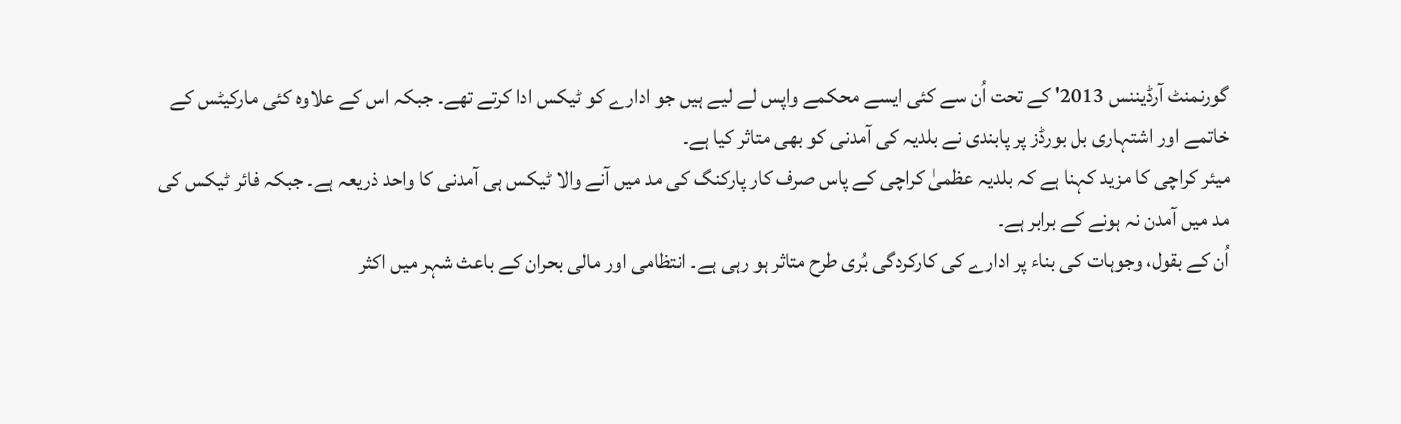گورنمنٹ آرڈیننس 2013' کے تحت اُن سے کئی ایسے محکمے واپس لے لیے ہیں جو ادارے کو ٹیکس ادا کرتے تھے۔ جبکہ اس کے علاوہ کئی مارکیٹس کے خاتمے اور اشتہاری بل بورڈز پر پابندی نے بلدیہ کی آمدنی کو بھی متاثر کیا ہے۔
میئر کراچی کا مزید کہنا ہے کہ بلدیہ عظمیٰ کراچی کے پاس صرف کار پارکنگ کی مد میں آنے والا ٹیکس ہی آمدنی کا واحد ذریعہ ہے۔ جبکہ فائر ٹیکس کی مد میں آمدن نہ ہونے کے برابر ہے۔
اُن کے بقول، وجوہات کی بناء پر ادارے کی کارکردگی بُری طرح متاثر ہو رہی ہے۔ انتظامی اور مالی بحران کے باعث شہر میں اکثر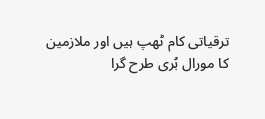ترقیاتی کام ٹھپ ہیں اور ملازمین کا مورال بُری طرح گرا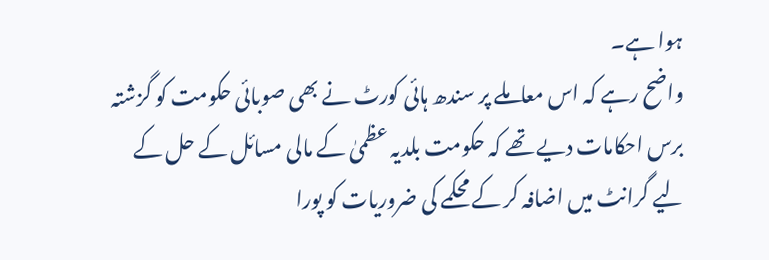ہوا ہے۔
واضح رہے کہ اس معاملے پر سندھ ہائی کورٹ نے بھی صوبائی حکومت کو گزشتہ برس احکامات دیے تھے کہ حکومت بلدیہ عظمیٰ کے مالی مسائل کے حل کے لیے گرانٹ میں اضافہ کر کے محکمے کی ضروریات کو پورا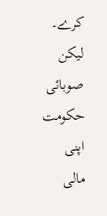کرے۔ لیکن صوبائی حکومت اپنی مالی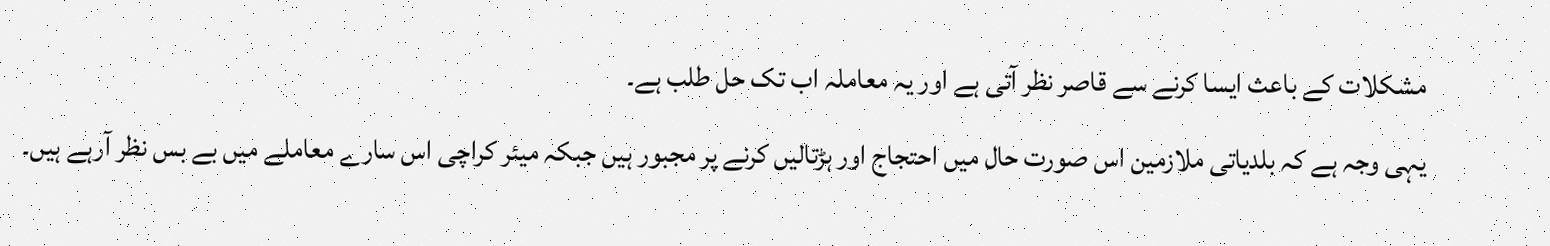مشکلات کے باعث ایسا کرنے سے قاصر نظر آتی ہے اور یہ معاملہ اب تک حل طلب ہے۔
یہی وجہ ہے کہ بلدیاتی ملازمین اس صورت حال میں احتجاج اور ہڑتالیں کرنے پر مجبور ہیں جبکہ میئر کراچی اس سارے معاملے میں بے بس نظر آرہے ہیں۔